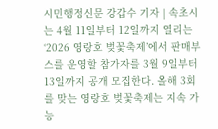시민행정신문 강갑수 기자 | 속초시는 4월 11일부터 12일까지 열리는 ‘2026 영랑호 벚꽃축제’에서 판매부스를 운영할 참가자를 3월 9일부터 13일까지 공개 모집한다. 올해 3회를 맞는 영랑호 벚꽃축제는 지속 가능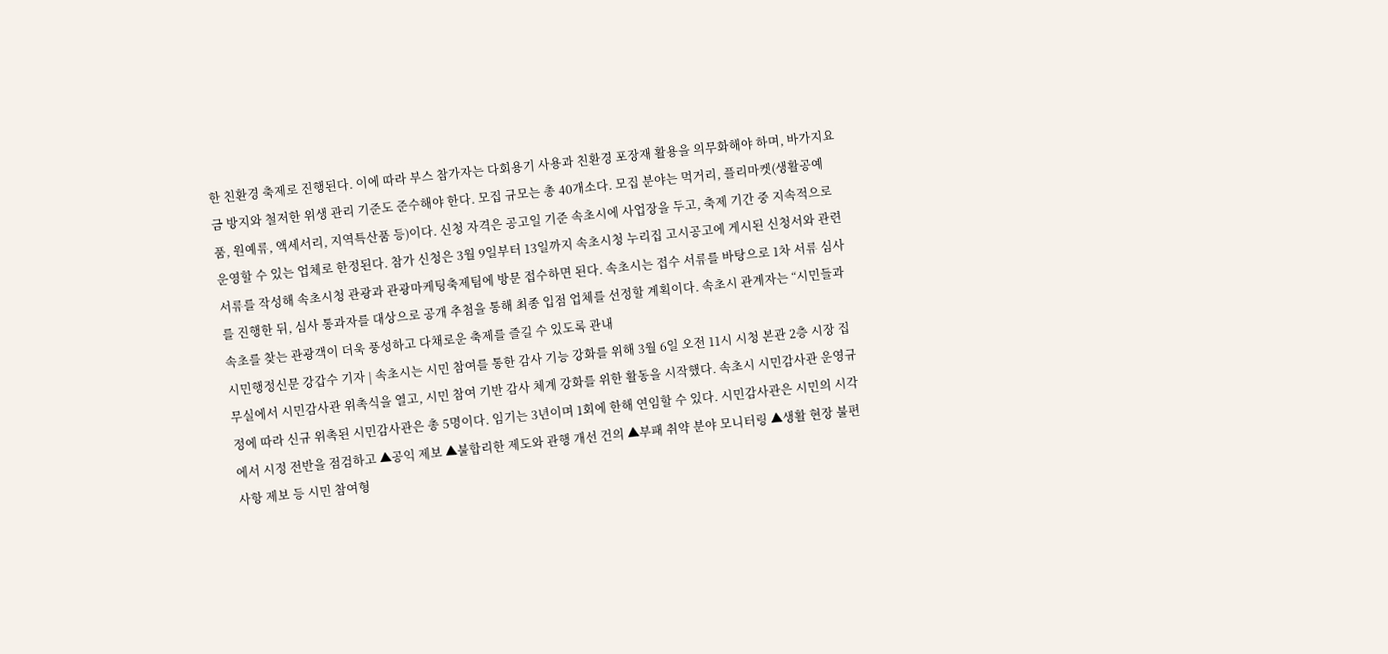한 친환경 축제로 진행된다. 이에 따라 부스 참가자는 다회용기 사용과 친환경 포장재 활용을 의무화해야 하며, 바가지요금 방지와 철저한 위생 관리 기준도 준수해야 한다. 모집 규모는 총 40개소다. 모집 분야는 먹거리, 플리마켓(생활공예품, 원예류, 액세서리, 지역특산품 등)이다. 신청 자격은 공고일 기준 속초시에 사업장을 두고, 축제 기간 중 지속적으로 운영할 수 있는 업체로 한정된다. 참가 신청은 3월 9일부터 13일까지 속초시청 누리집 고시공고에 게시된 신청서와 관련 서류를 작성해 속초시청 관광과 관광마케팅축제팀에 방문 접수하면 된다. 속초시는 접수 서류를 바탕으로 1차 서류 심사를 진행한 뒤, 심사 통과자를 대상으로 공개 추첨을 통해 최종 입점 업체를 선정할 계획이다. 속초시 관계자는 “시민들과 속초를 찾는 관광객이 더욱 풍성하고 다채로운 축제를 즐길 수 있도록 관내
시민행정신문 강갑수 기자 | 속초시는 시민 참여를 통한 감사 기능 강화를 위해 3월 6일 오전 11시 시청 본관 2층 시장 집무실에서 시민감사관 위촉식을 열고, 시민 참여 기반 감사 체계 강화를 위한 활동을 시작했다. 속초시 시민감사관 운영규정에 따라 신규 위촉된 시민감사관은 총 5명이다. 임기는 3년이며 1회에 한해 연임할 수 있다. 시민감사관은 시민의 시각에서 시정 전반을 점검하고 ▲공익 제보 ▲불합리한 제도와 관행 개선 건의 ▲부패 취약 분야 모니터링 ▲생활 현장 불편사항 제보 등 시민 참여형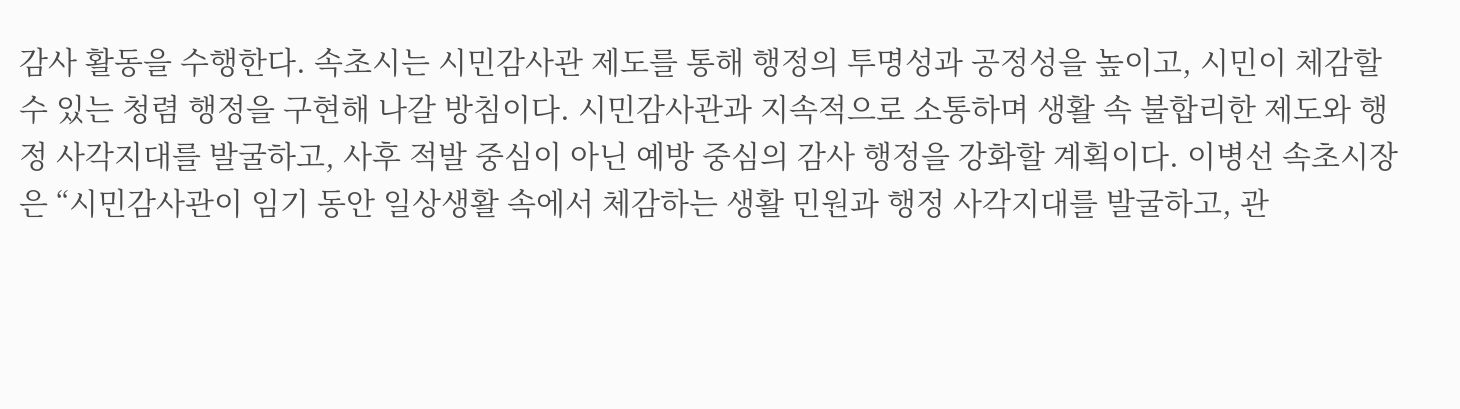감사 활동을 수행한다. 속초시는 시민감사관 제도를 통해 행정의 투명성과 공정성을 높이고, 시민이 체감할 수 있는 청렴 행정을 구현해 나갈 방침이다. 시민감사관과 지속적으로 소통하며 생활 속 불합리한 제도와 행정 사각지대를 발굴하고, 사후 적발 중심이 아닌 예방 중심의 감사 행정을 강화할 계획이다. 이병선 속초시장은 “시민감사관이 임기 동안 일상생활 속에서 체감하는 생활 민원과 행정 사각지대를 발굴하고, 관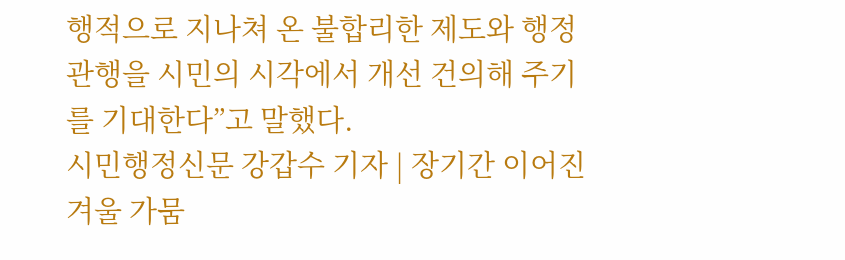행적으로 지나쳐 온 불합리한 제도와 행정 관행을 시민의 시각에서 개선 건의해 주기를 기대한다”고 말했다.
시민행정신문 강갑수 기자 | 장기간 이어진 겨울 가뭄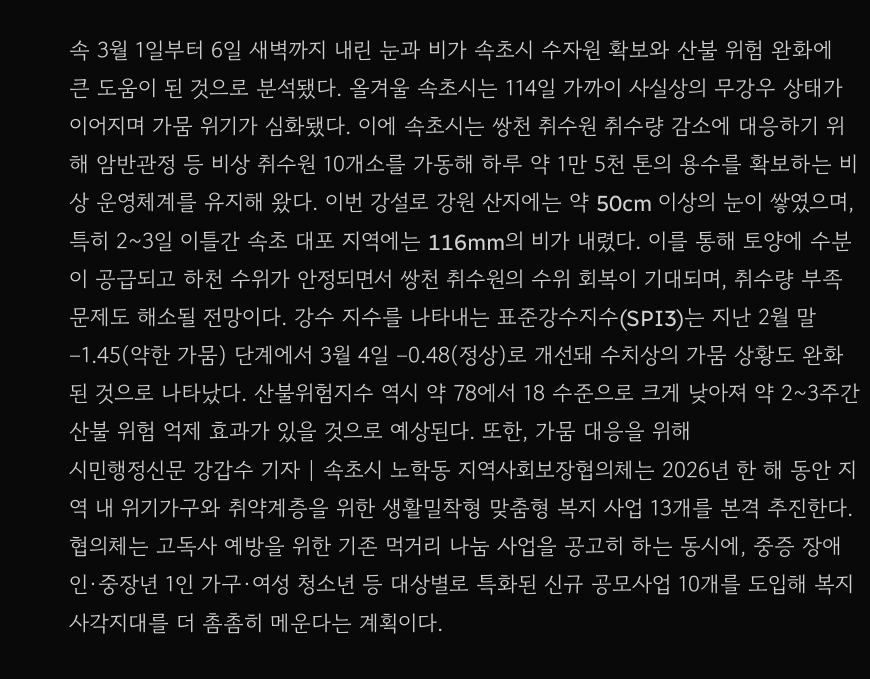속 3월 1일부터 6일 새벽까지 내린 눈과 비가 속초시 수자원 확보와 산불 위험 완화에 큰 도움이 된 것으로 분석됐다. 올겨울 속초시는 114일 가까이 사실상의 무강우 상태가 이어지며 가뭄 위기가 심화됐다. 이에 속초시는 쌍천 취수원 취수량 감소에 대응하기 위해 암반관정 등 비상 취수원 10개소를 가동해 하루 약 1만 5천 톤의 용수를 확보하는 비상 운영체계를 유지해 왔다. 이번 강설로 강원 산지에는 약 50cm 이상의 눈이 쌓였으며, 특히 2~3일 이틀간 속초 대포 지역에는 116mm의 비가 내렸다. 이를 통해 토양에 수분이 공급되고 하천 수위가 안정되면서 쌍천 취수원의 수위 회복이 기대되며, 취수량 부족 문제도 해소될 전망이다. 강수 지수를 나타내는 표준강수지수(SPI3)는 지난 2월 말 –1.45(약한 가뭄) 단계에서 3월 4일 –0.48(정상)로 개선돼 수치상의 가뭄 상황도 완화된 것으로 나타났다. 산불위험지수 역시 약 78에서 18 수준으로 크게 낮아져 약 2~3주간 산불 위험 억제 효과가 있을 것으로 예상된다. 또한, 가뭄 대응을 위해
시민행정신문 강갑수 기자 | 속초시 노학동 지역사회보장협의체는 2026년 한 해 동안 지역 내 위기가구와 취약계층을 위한 생활밀착형 맞춤형 복지 사업 13개를 본격 추진한다. 협의체는 고독사 예방을 위한 기존 먹거리 나눔 사업을 공고히 하는 동시에, 중증 장애인·중장년 1인 가구·여성 청소년 등 대상별로 특화된 신규 공모사업 10개를 도입해 복지 사각지대를 더 촘촘히 메운다는 계획이다.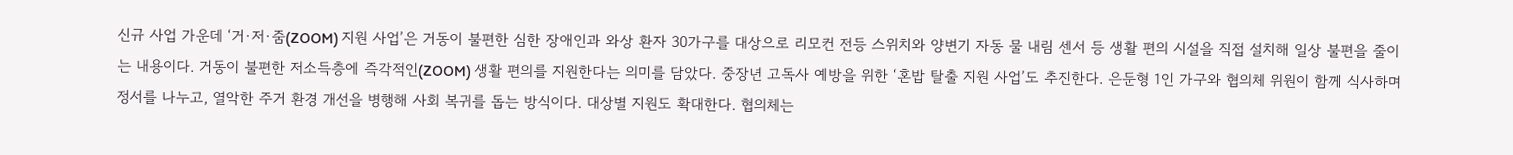신규 사업 가운데 ‘거·저·줌(ZOOM) 지원 사업’은 거동이 불편한 심한 장애인과 와상 환자 30가구를 대상으로 리모컨 전등 스위치와 양변기 자동 물 내림 센서 등 생활 편의 시설을 직접 설치해 일상 불편을 줄이는 내용이다. 거동이 불편한 저소득층에 즉각적인(ZOOM) 생활 편의를 지원한다는 의미를 담았다. 중장년 고독사 예방을 위한 ‘혼밥 탈출 지원 사업’도 추진한다. 은둔형 1인 가구와 협의체 위원이 함께 식사하며 정서를 나누고, 열악한 주거 환경 개선을 병행해 사회 복귀를 돕는 방식이다. 대상별 지원도 확대한다. 협의체는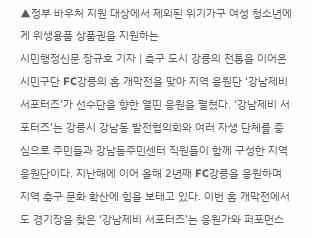▲정부 바우처 지원 대상에서 제외된 위기가구 여성 청소년에게 위생용품 상품권을 지원하는
시민행정신문 장규호 기자 | 축구 도시 강릉의 전통을 이어온 시민구단 FC강릉의 홈 개막전을 맞아 지역 응원단 ‘강남제비 서포터즈’가 선수단을 향한 열띤 응원을 펼쳤다. ‘강남제비 서포터즈’는 강릉시 강남동 발전협의회와 여러 자생 단체를 중심으로 주민들과 강남동주민센터 직원들이 함께 구성한 지역 응원단이다. 지난해에 이어 올해 2년째 FC강릉을 응원하며 지역 축구 문화 확산에 힘을 보태고 있다. 이번 홈 개막전에서도 경기장을 찾은 ‘강남제비 서포터즈’는 응원가와 퍼포먼스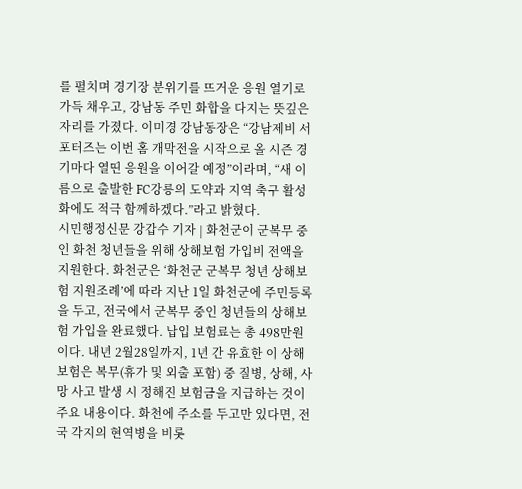를 펼치며 경기장 분위기를 뜨거운 응원 열기로 가득 채우고, 강남동 주민 화합을 다지는 뜻깊은 자리를 가졌다. 이미경 강남동장은 “강남제비 서포터즈는 이번 홈 개막전을 시작으로 올 시즌 경기마다 열띤 응원을 이어갈 예정”이라며, “새 이름으로 출발한 FC강릉의 도약과 지역 축구 활성화에도 적극 함께하겠다.”라고 밝혔다.
시민행정신문 강갑수 기자 | 화천군이 군복무 중인 화천 청년들을 위해 상해보험 가입비 전액을 지원한다. 화천군은 ‘화천군 군복무 청년 상해보험 지원조례’에 따라 지난 1일 화천군에 주민등록을 두고, 전국에서 군복무 중인 청년들의 상해보험 가입을 완료했다. 납입 보험료는 총 498만원이다. 내년 2월28일까지, 1년 간 유효한 이 상해보험은 복무(휴가 및 외출 포함) 중 질병, 상해, 사망 사고 발생 시 정해진 보험금을 지급하는 것이 주요 내용이다. 화천에 주소를 두고만 있다면, 전국 각지의 현역병을 비롯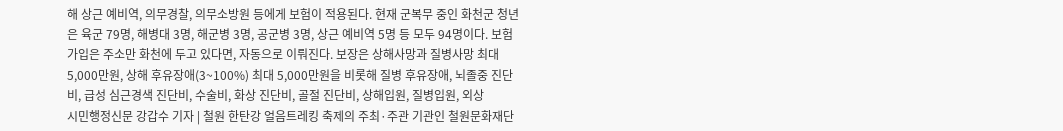해 상근 예비역, 의무경찰, 의무소방원 등에게 보험이 적용된다. 현재 군복무 중인 화천군 청년은 육군 79명, 해병대 3명, 해군병 3명, 공군병 3명, 상근 예비역 5명 등 모두 94명이다. 보험 가입은 주소만 화천에 두고 있다면, 자동으로 이뤄진다. 보장은 상해사망과 질병사망 최대 5,000만원, 상해 후유장애(3~100%) 최대 5,000만원을 비롯해 질병 후유장애, 뇌졸중 진단비, 급성 심근경색 진단비, 수술비, 화상 진단비, 골절 진단비, 상해입원, 질병입원, 외상
시민행정신문 강갑수 기자 | 철원 한탄강 얼음트레킹 축제의 주최·주관 기관인 철원문화재단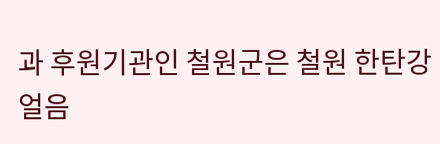과 후원기관인 철원군은 철원 한탄강 얼음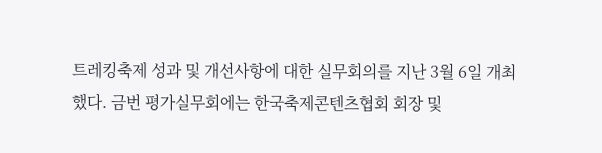트레킹축제 성과 및 개선사항에 대한 실무회의를 지난 3월 6일 개최했다. 금번 평가실무회에는 한국축제콘텐츠협회 회장 및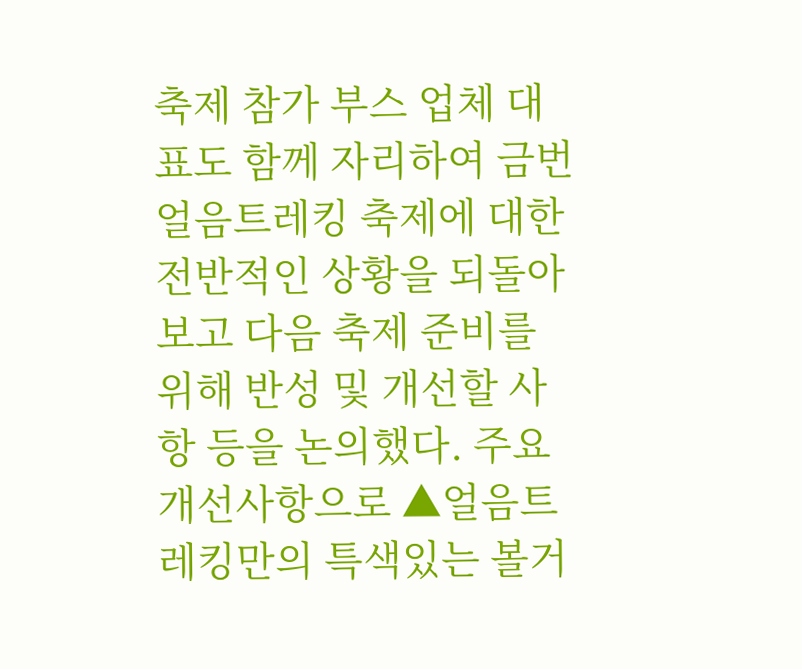축제 참가 부스 업체 대표도 함께 자리하여 금번 얼음트레킹 축제에 대한 전반적인 상황을 되돌아보고 다음 축제 준비를 위해 반성 및 개선할 사항 등을 논의했다. 주요 개선사항으로 ▲얼음트레킹만의 특색있는 볼거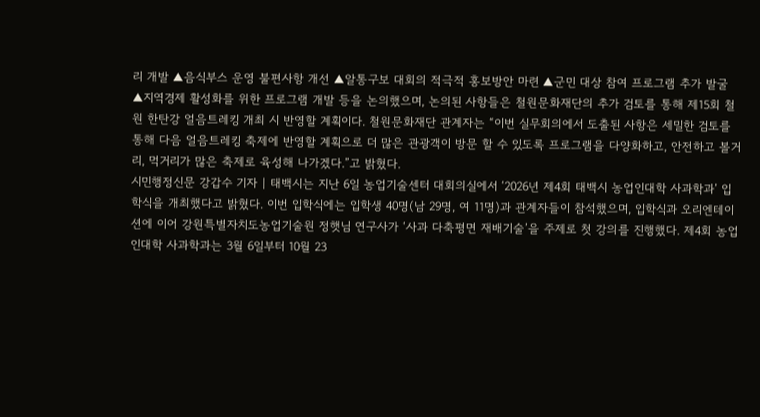리 개발 ▲음식부스 운영 불편사항 개선 ▲알통구보 대회의 적극적 홍보방안 마련 ▲군민 대상 참여 프로그램 추가 발굴 ▲지역경제 활성화를 위한 프로그램 개발 등을 논의했으며, 논의된 사항들은 철원문화재단의 추가 검토를 통해 제15회 철원 한탄강 얼음트레킹 개최 시 반영할 계획이다. 철원문화재단 관계자는 “이번 실무회의에서 도출된 사항은 세밀한 검토를 통해 다음 얼음트레킹 축제에 반영할 계획으로 더 많은 관광객이 방문 할 수 있도록 프로그램을 다양화하고, 안전하고 볼거리, 먹거리가 많은 축제로 육성해 나가겠다.”고 밝혔다.
시민행정신문 강갑수 기자 | 태백시는 지난 6일 농업기술센터 대회의실에서 ‘2026년 제4회 태백시 농업인대학 사과학과’ 입학식을 개최했다고 밝혔다. 이번 입학식에는 입학생 40명(남 29명, 여 11명)과 관계자들이 참석했으며, 입학식과 오리엔테이션에 이어 강원특별자치도농업기술원 정햇님 연구사가 ‘사과 다축평면 재배기술’을 주제로 첫 강의를 진행했다. 제4회 농업인대학 사과학과는 3월 6일부터 10월 23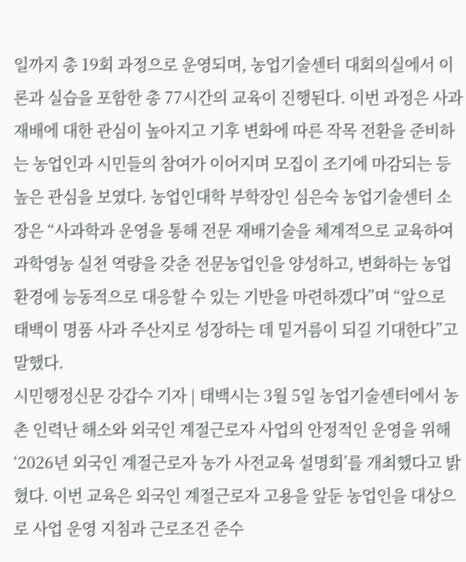일까지 총 19회 과정으로 운영되며, 농업기술센터 대회의실에서 이론과 실습을 포함한 총 77시간의 교육이 진행된다. 이번 과정은 사과 재배에 대한 관심이 높아지고 기후 변화에 따른 작목 전환을 준비하는 농업인과 시민들의 참여가 이어지며 모집이 조기에 마감되는 등 높은 관심을 보였다. 농업인대학 부학장인 심은숙 농업기술센터 소장은 “사과학과 운영을 통해 전문 재배기술을 체계적으로 교육하여 과학영농 실천 역량을 갖춘 전문농업인을 양성하고, 변화하는 농업환경에 능동적으로 대응할 수 있는 기반을 마련하겠다”며 “앞으로 태백이 명품 사과 주산지로 성장하는 데 밑거름이 되길 기대한다”고 말했다.
시민행정신문 강갑수 기자 | 태백시는 3월 5일 농업기술센터에서 농촌 인력난 해소와 외국인 계절근로자 사업의 안정적인 운영을 위해 ‘2026년 외국인 계절근로자 농가 사전교육 설명회’를 개최했다고 밝혔다. 이번 교육은 외국인 계절근로자 고용을 앞둔 농업인을 대상으로 사업 운영 지침과 근로조건 준수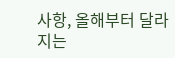사항, 올해부터 달라지는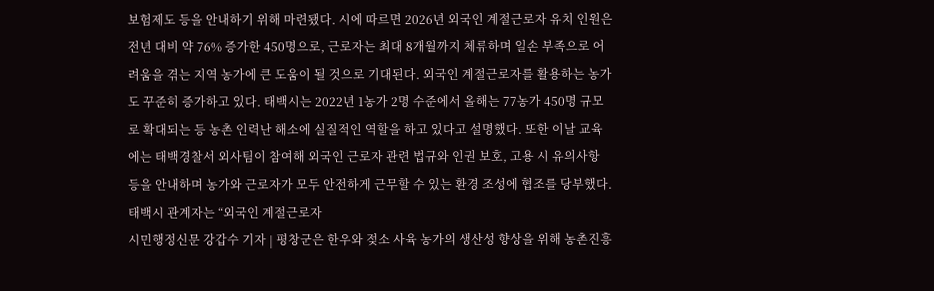보험제도 등을 안내하기 위해 마련됐다. 시에 따르면 2026년 외국인 계절근로자 유치 인원은 전년 대비 약 76% 증가한 450명으로, 근로자는 최대 8개월까지 체류하며 일손 부족으로 어려움을 겪는 지역 농가에 큰 도움이 될 것으로 기대된다. 외국인 계절근로자를 활용하는 농가도 꾸준히 증가하고 있다. 태백시는 2022년 1농가 2명 수준에서 올해는 77농가 450명 규모로 확대되는 등 농촌 인력난 해소에 실질적인 역할을 하고 있다고 설명했다. 또한 이날 교육에는 태백경찰서 외사팀이 참여해 외국인 근로자 관련 법규와 인권 보호, 고용 시 유의사항 등을 안내하며 농가와 근로자가 모두 안전하게 근무할 수 있는 환경 조성에 협조를 당부했다. 태백시 관계자는 “외국인 계절근로자
시민행정신문 강갑수 기자 | 평창군은 한우와 젖소 사육 농가의 생산성 향상을 위해 농촌진흥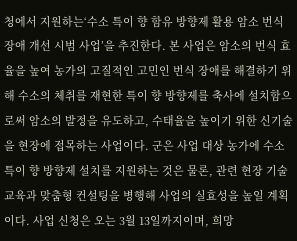청에서 지원하는‘수소 특이 향 함유 방향제 활용 암소 번식 장애 개선 시범 사업’을 추진한다. 본 사업은 암소의 번식 효율을 높여 농가의 고질적인 고민인 번식 장애를 해결하기 위해 수소의 체취를 재현한 특이 향 방향제를 축사에 설치함으로써 암소의 발정을 유도하고, 수태율을 높이기 위한 신기술을 현장에 접목하는 사업이다. 군은 사업 대상 농가에 수소 특이 향 방향제 설치를 지원하는 것은 물론, 관련 현장 기술 교육과 맞춤형 컨설팅을 병행해 사업의 실효성을 높일 계획이다. 사업 신청은 오는 3월 13일까지이며, 희망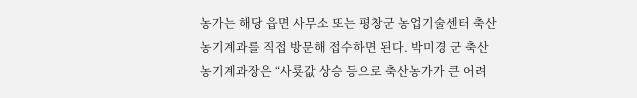농가는 해당 읍면 사무소 또는 평창군 농업기술센터 축산농기계과를 직접 방문해 접수하면 된다. 박미경 군 축산농기계과장은 “사룟값 상승 등으로 축산농가가 큰 어려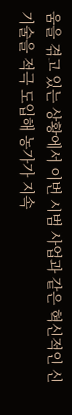움을 겪고 있는 상황에서 이번 시범 사업과 같은 혁신적인 신기술을 적극 도입해 농가가 지속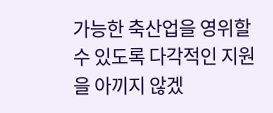가능한 축산업을 영위할 수 있도록 다각적인 지원을 아끼지 않겠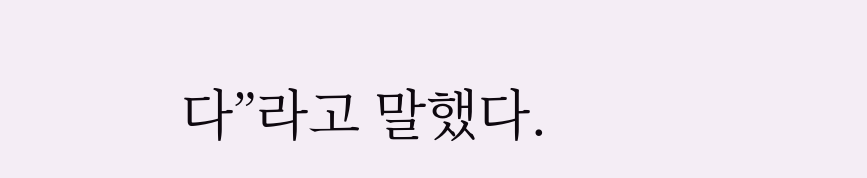다”라고 말했다.